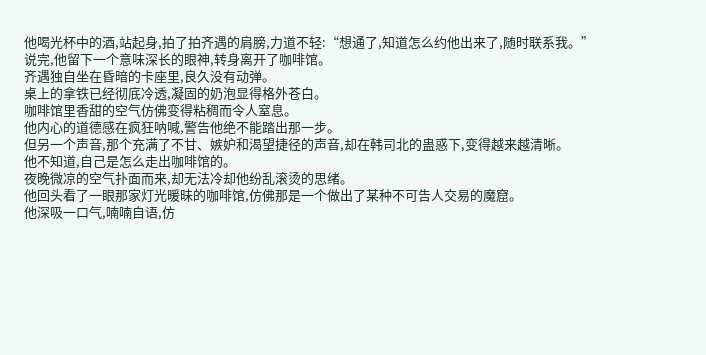他喝光杯中的酒,站起身,拍了拍齐遇的肩膀,力道不轻:“想通了,知道怎么约他出来了,随时联系我。”
说完,他留下一个意味深长的眼神,转身离开了咖啡馆。
齐遇独自坐在昏暗的卡座里,良久没有动弹。
桌上的拿铁已经彻底冷透,凝固的奶泡显得格外苍白。
咖啡馆里香甜的空气仿佛变得粘稠而令人窒息。
他内心的道德感在疯狂呐喊,警告他绝不能踏出那一步。
但另一个声音,那个充满了不甘、嫉妒和渴望捷径的声音,却在韩司北的蛊惑下,变得越来越清晰。
他不知道,自己是怎么走出咖啡馆的。
夜晚微凉的空气扑面而来,却无法冷却他纷乱滚烫的思绪。
他回头看了一眼那家灯光暖昧的咖啡馆,仿佛那是一个做出了某种不可告人交易的魔窟。
他深吸一口气,喃喃自语,仿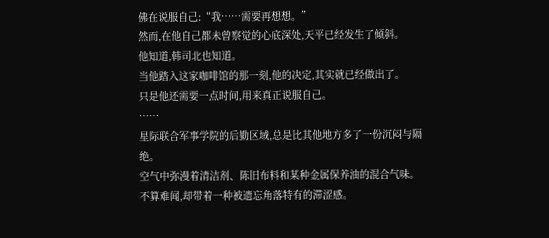佛在说服自己:“我……需要再想想。”
然而,在他自己都未曾察觉的心底深处,天平已经发生了倾斜。
他知道,韩司北也知道。
当他踏入这家咖啡馆的那一刻,他的决定,其实就已经做出了。
只是他还需要一点时间,用来真正说服自己。
……
星际联合军事学院的后勤区域,总是比其他地方多了一份沉闷与隔绝。
空气中弥漫着清洁剂、陈旧布料和某种金属保养油的混合气味。
不算难闻,却带着一种被遗忘角落特有的滞涩感。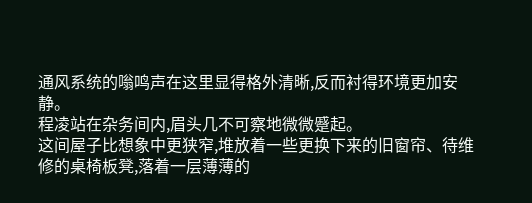通风系统的嗡鸣声在这里显得格外清晰,反而衬得环境更加安静。
程凌站在杂务间内,眉头几不可察地微微蹙起。
这间屋子比想象中更狭窄,堆放着一些更换下来的旧窗帘、待维修的桌椅板凳,落着一层薄薄的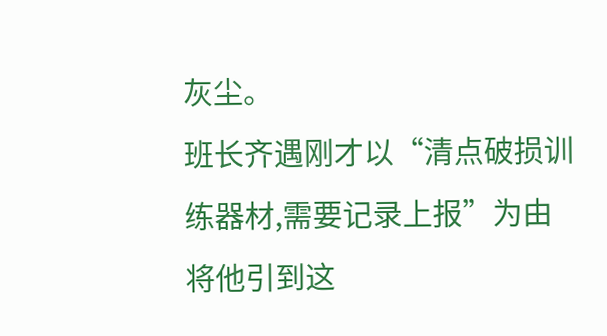灰尘。
班长齐遇刚才以“清点破损训练器材,需要记录上报”为由将他引到这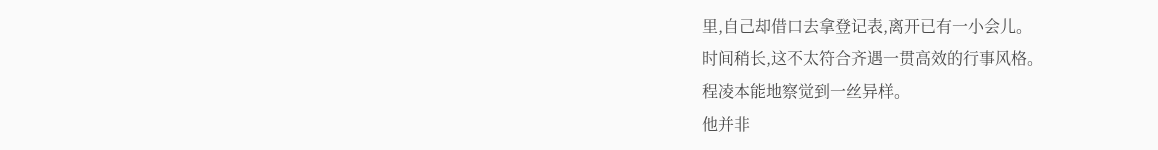里,自己却借口去拿登记表,离开已有一小会儿。
时间稍长,这不太符合齐遇一贯高效的行事风格。
程凌本能地察觉到一丝异样。
他并非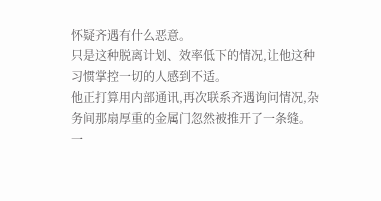怀疑齐遇有什么恶意。
只是这种脱离计划、效率低下的情况,让他这种习惯掌控一切的人感到不适。
他正打算用内部通讯,再次联系齐遇询问情况,杂务间那扇厚重的金属门忽然被推开了一条缝。
一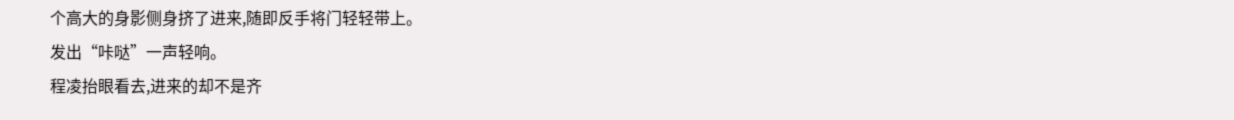个高大的身影侧身挤了进来,随即反手将门轻轻带上。
发出“咔哒”一声轻响。
程凌抬眼看去,进来的却不是齐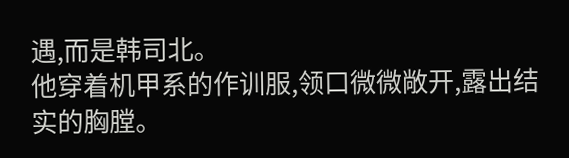遇,而是韩司北。
他穿着机甲系的作训服,领口微微敞开,露出结实的胸膛。